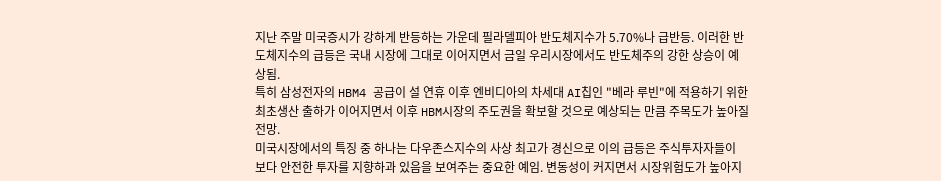지난 주말 미국증시가 강하게 반등하는 가운데 필라델피아 반도체지수가 5.70%나 급반등. 이러한 반도체지수의 급등은 국내 시장에 그대로 이어지면서 금일 우리시장에서도 반도체주의 강한 상승이 예상됨.
특히 삼성전자의 HBM4 공급이 설 연휴 이후 엔비디아의 차세대 AI칩인 "베라 루빈"에 적용하기 위한 최초생산 출하가 이어지면서 이후 HBM시장의 주도권을 확보할 것으로 예상되는 만큼 주목도가 높아질 전망.
미국시장에서의 특징 중 하나는 다우존스지수의 사상 최고가 경신으로 이의 급등은 주식투자자들이 보다 안전한 투자를 지향하과 있음을 보여주는 중요한 예임. 변동성이 커지면서 시장위험도가 높아지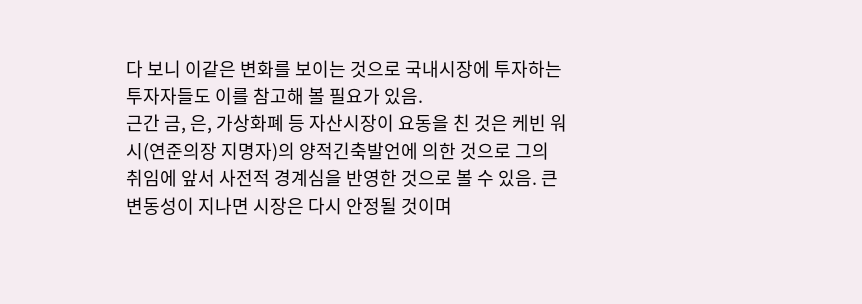다 보니 이같은 변화를 보이는 것으로 국내시장에 투자하는 투자자들도 이를 참고해 볼 필요가 있음.
근간 금, 은, 가상화폐 등 자산시장이 요동을 친 것은 케빈 워시(연준의장 지명자)의 양적긴축발언에 의한 것으로 그의 취임에 앞서 사전적 경계심을 반영한 것으로 볼 수 있음. 큰 변동성이 지나면 시장은 다시 안정될 것이며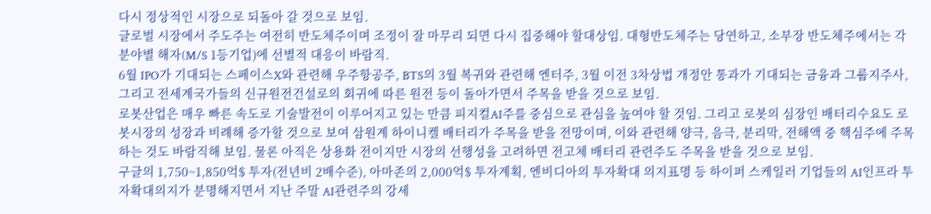다시 정상적인 시장으로 되돌아 갈 것으로 보임.
글로벌 시장에서 주도주는 여전히 반도체주이며 조정이 잘 마무리 되면 다시 집중해야 할대상임. 대형반도체주는 당연하고, 소부장 반도체주에서는 각 분야별 해자(M/S 1등기업)에 선별적 대응이 바람직.
6월 IPO가 기대되는 스페이스X와 관련해 우주항공주, BTS의 3월 복귀와 관련해 엔터주, 3월 이전 3차상법 개정안 통과가 기대되는 금융과 그룹지주사, 그리고 전세계국가들의 신규원전건설로의 회귀에 따른 원전 등이 돌아가면서 주목을 받을 것으로 보임.
로봇산업은 매우 빠른 속도로 기술발전이 이루어지고 있는 만큼 피지컬AI주를 중심으로 관심을 높여야 할 것임. 그리고 로봇의 심장인 배터리수요도 로봇시장의 성장과 비례해 증가할 것으로 보여 삼원계 하이니켈 배터리가 주목을 받을 전망이며, 이와 관련해 양극, 음극, 분리막, 전해액 중 핵심주에 주목하는 것도 바람직해 보임. 물론 아직은 상용화 전이지만 시장의 선행성을 고려하면 전고체 배터리 관련주도 주목을 받을 것으로 보임.
구글의 1,750~1,850억$ 투자(전년비 2배수준), 아마존의 2,000억$ 투자계획, 엔비디아의 투자확대 의지표명 등 하이퍼 스케일러 기업들의 AI인프라 투자확대의지가 분명해지면서 지난 주말 AI관련주의 강세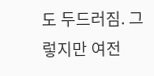도 두드러짐. 그렇지만 여전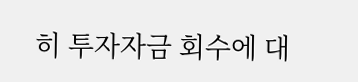히 투자자금 회수에 대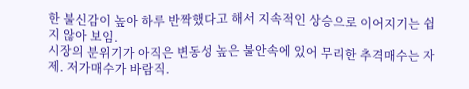한 불신감이 높아 하루 반짝했다고 해서 지속적인 상승으로 이어지기는 쉽지 않아 보임.
시장의 분위기가 아직은 변동성 높은 불안속에 있어 무리한 추격매수는 자제. 저가매수가 바람직.